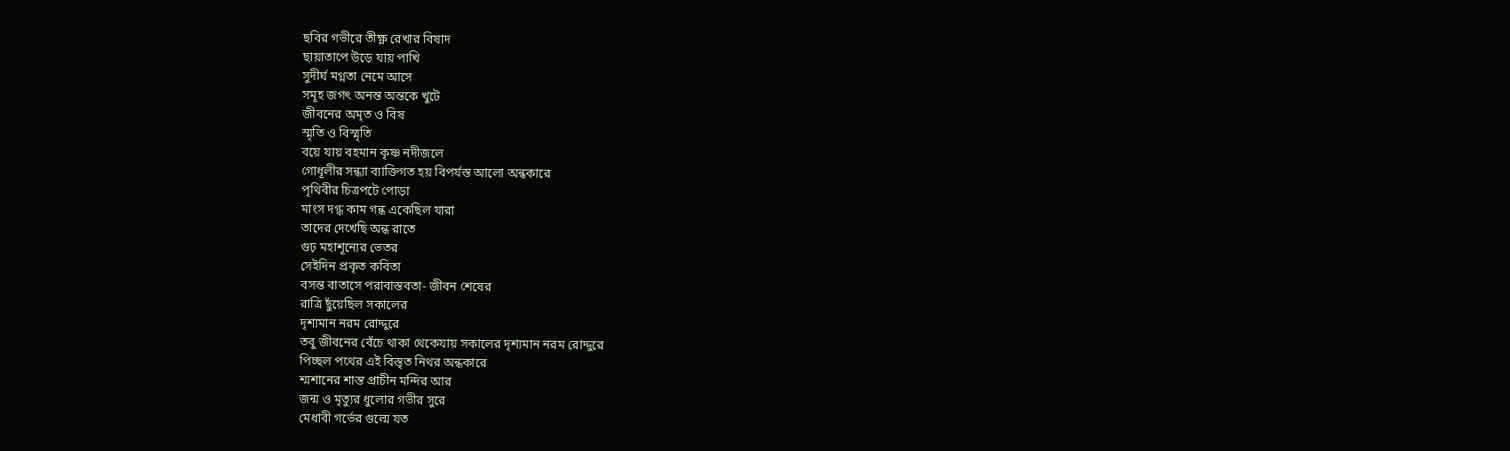ছবির গভীরে তীক্ষ্ণ রেখার বিষাদ
ছায়াতাপে উড়ে যায় পাখি
সুদীর্ঘ মগ্নতা নেমে আসে
সমূহ জগৎ অনন্ত অন্তকে খুটে
জীবনের অমৃত ও বিষ
স্মৃতি ও বিস্মৃতি
বয়ে যায় বহমান কৃষ্ণ নদীজলে
গোধূলীর সন্ধ্যা ব্যাক্তিগত হয় বিপর্যস্ত আলো অন্ধকারে
পৃথিবীর চিত্রপটে পোড়া
মাংস দগ্ধ কাম গন্ধ একেছিল যারা
তাদের দেখেছি অন্ধ রাতে
গুঢ় মহাশূন্যের ভেতর
সেইদিন প্রকৃত কবিতা
বসন্ত বাতাসে পরাবাস্তবতা- জীবন শেষের
রাত্রি ছুঁয়েছিল সকালের
দৃশ্যমান নরম রোদ্দুরে
তবু জীবনের বেঁচে থাকা থেকেযায় সকালের দৃশ্যমান নরম রোদ্দুরে
পিচ্ছল পথের এই বিস্তৃত নিথর অন্ধকারে
শ্মশানের শান্ত প্রাচীন মন্দির আর
জন্ম ও মৃত্যুর ধুলোর গভীর সুরে
মেধাবী গর্ভের গুল্মে যত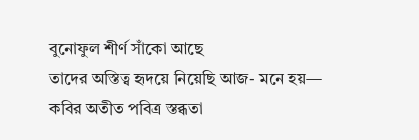বুনোফুল শীর্ণ সাঁকো আছে
তাদের অস্তিত্ব হৃদয়ে নিয়েছি আজ- মনে হয়—
কবির অতীত পবিত্র স্তব্ধতা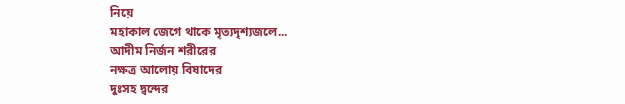নিয়ে
মহাকাল জেগে থাকে মৃত্যদৃশ্যজলে...
আদীম নির্জন শরীরের
নক্ষত্র আলোয় বিষাদের
দুঃসহ দ্বন্দের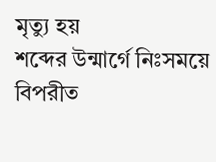মৃত্যু হয়
শব্দের উন্মার্গে নিঃসময়ে
বিপরীত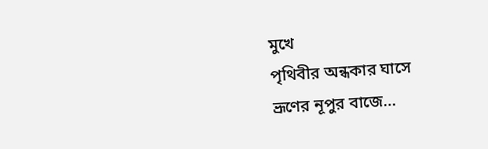মুখে
পৃথিবীর অন্ধকার ঘাসে
ভ্রূণের নূপুর বাজে…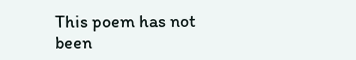This poem has not been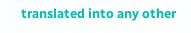translated into any other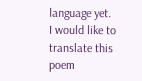language yet.
I would like to translate this poem